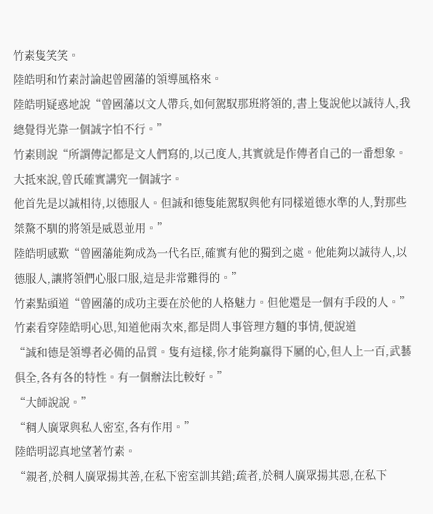竹素隻笑笑。
陸皓明和竹素討論起曾國藩的領導風格來。
陸皓明疑惑地說“曾國藩以文人帶兵,如何駕馭那班將領的,書上隻說他以誠待人,我總覺得光靠一個誠字怕不行。”
竹素則說“所謂傳記都是文人們寫的,以己度人,其實就是作傳者自己的一番想象。大抵來說,曾氏確實講究一個誠字。
他首先是以誠相待,以德服人。但誠和德隻能駕馭與他有同樣道德水準的人,對那些桀驁不馴的將領是威恩並用。”
陸皓明感歎“曾國藩能夠成為一代名臣,確實有他的獨到之處。他能夠以誠待人,以德服人,讓將領們心服口服,這是非常難得的。”
竹素點頭道“曾國藩的成功主要在於他的人格魅力。但他還是一個有手段的人。”
竹素看穿陸皓明心思,知道他兩次來,都是問人事管理方麵的事情,便說道
“誠和德是領導者必備的品質。隻有這樣,你才能夠贏得下屬的心,但人上一百,武藝俱全,各有各的特性。有一個辦法比較好。”
“大師說說。”
“稠人廣眾與私人密室,各有作用。”
陸皓明認真地望著竹素。
“親者,於稠人廣眾揚其善,在私下密室訓其錯;疏者,於稠人廣眾揚其惡,在私下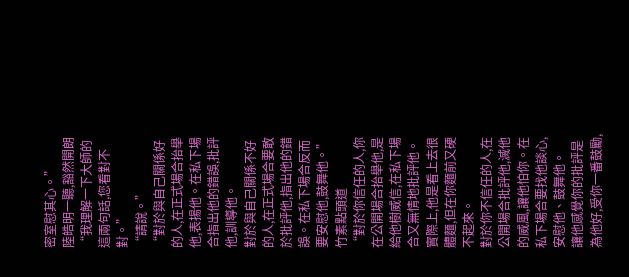密室慰其心。”
陸皓明一聽,豁然開朗“我理解一下大師的這兩句話,您看對不對。”
“請說。”
“對於與自己關係好的人,在正式場合抬舉他,表揚他。在私下場合指出他的錯誤,批評他,訓導他。
對於與自己關係不好的人,在正式場合要敢於批評他,指出他的錯誤。在私下場合反而要安慰他,鼓舞他。”
竹素點頭道
“對於你信任的人,你在公開場合抬舉他,是給他樹威信,在私下場合又無情地批評他。實際上,他是看上去很體麵,但在你麵前又硬不起來。
對於你不信任的人,在公開場合批評他,滅他的威風,讓他怕你。在私下場合要找他談心,安慰他、鼓舞他。
讓他感覺你的批評是為他好,受你一番鼓勵,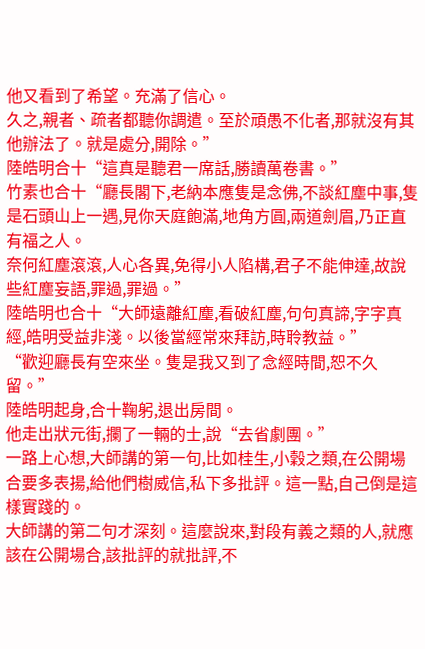他又看到了希望。充滿了信心。
久之,親者、疏者都聽你調遣。至於頑愚不化者,那就沒有其他辦法了。就是處分,開除。”
陸皓明合十“這真是聽君一席話,勝讀萬卷書。”
竹素也合十“廳長閣下,老納本應隻是念佛,不談紅塵中事,隻是石頭山上一遇,見你天庭飽滿,地角方圓,兩道劍眉,乃正直有福之人。
奈何紅塵滾滾,人心各異,免得小人陷構,君子不能伸達,故說些紅塵妄語,罪過,罪過。”
陸皓明也合十“大師遠離紅塵,看破紅塵,句句真諦,字字真經,皓明受益非淺。以後當經常來拜訪,時聆教益。”
“歡迎廳長有空來坐。隻是我又到了念經時間,恕不久留。”
陸皓明起身,合十鞠躬,退出房間。
他走出狀元街,攔了一輛的士,說“去省劇團。”
一路上心想,大師講的第一句,比如桂生,小穀之類,在公開場合要多表揚,給他們樹威信,私下多批評。這一點,自己倒是這樣實踐的。
大師講的第二句才深刻。這麼說來,對段有義之類的人,就應該在公開場合,該批評的就批評,不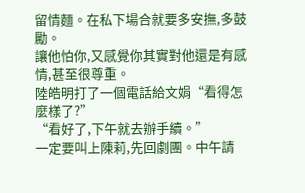留情麵。在私下場合就要多安撫,多鼓勵。
讓他怕你,又感覺你其實對他還是有感情,甚至很尊重。
陸皓明打了一個電話給文娟“看得怎麼樣了?”
“看好了,下午就去辦手續。”
一定要叫上陳莉,先回劇團。中午請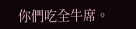你們吃全牛席。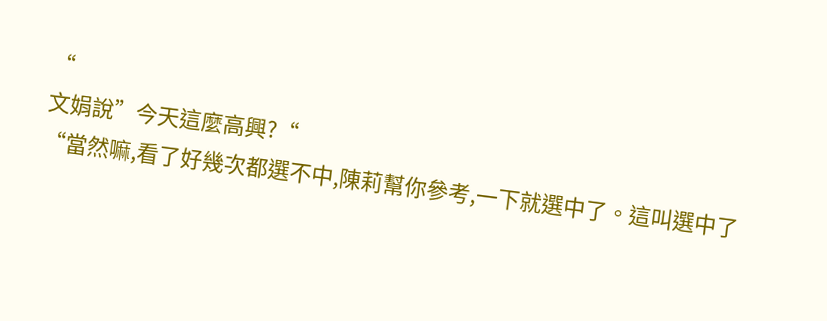“
文娟說”今天這麼高興?“
“當然嘛,看了好幾次都選不中,陳莉幫你參考,一下就選中了。這叫選中了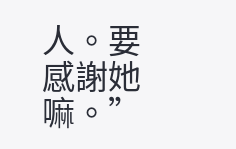人。要感謝她嘛。”